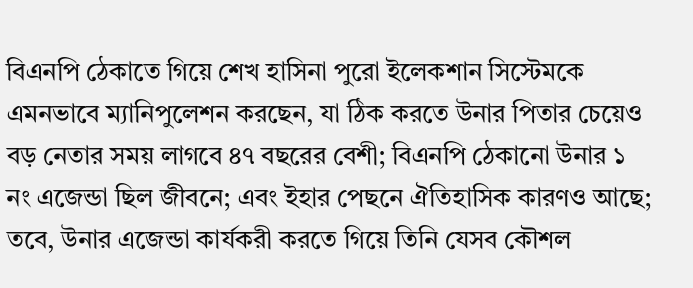বিএনপি ঠেকাতে গিয়ে শেখ হাসিনা পুরো ইলেকশান সিস্টেমকে এমনভাবে ম্যানিপুলেশন করছেন, যা ঠিক করতে উনার পিতার চেয়েও বড় নেতার সময় লাগবে ৪৭ বছরের বেশী; বিএনপি ঠেকানো উনার ১ নং এজেন্ডা ছিল জীবনে; এবং ইহার পেছনে ঐতিহাসিক কারণও আছে; তবে, উনার এজেন্ডা কার্যকরী করতে গিয়ে তিনি যেসব কৌশল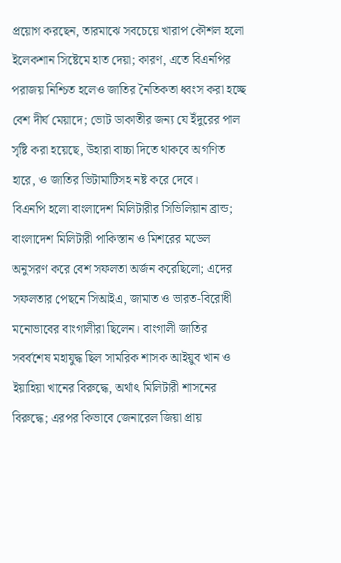প্রয়োগ করছেন, তারমাঝে সবচেয়ে খারাপ কৌশল হলো ইলেকশান সিষ্টেমে হাত দেয়া; কারণ, এতে বিএনপির পরাজয় নিশ্চিত হলেও জাতির নৈতিকতা ধ্বংস করা হচ্ছে বেশ দীর্ঘ মেয়াদে; ভোট ডাকাতীর জন্য যে ইঁদুরের পাল সৃষ্টি করা হয়েছে, উহারা বাচ্চা দিতে থাকবে অগণিত হারে, ও জাতির ভিটামাটিসহ নষ্ট করে দেবে।
বিএনপি হলো বাংলাদেশ মিলিটারীর সিভিলিয়ান ব্রান্ড; বাংলাদেশ মিলিটারী পাকিস্তান ও মিশরের মডেল অনুসরণ করে বেশ সফলতা অর্জন করেছিলো; এদের সফলতার পেছনে সিআইএ, জামাত ও ভারত-বিরোধী মনোভাবের বাংগালীরা ছিলেন। বাংগালী জাতির সবর্বশেষ মহাযুদ্ধ ছিল সামরিক শাসক আইয়ুব খান ও ইয়াহিয়া খানের বিরুদ্ধে, অর্থাৎ মিলিটারী শাসনের বিরুদ্ধে; এরপর কিভাবে জেনারেল জিয়া প্রায়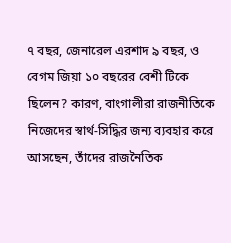৭ বছর, জেনারেল এরশাদ ৯ বছর, ও বেগম জিয়া ১০ বছরের বেশী টিকে ছিলেন? কারণ, বাংগালীরা রাজনীতিকে নিজেদের স্বার্থ-সিদ্ধির জন্য ব্যবহার করে আসছেন, তাঁদের রাজনৈতিক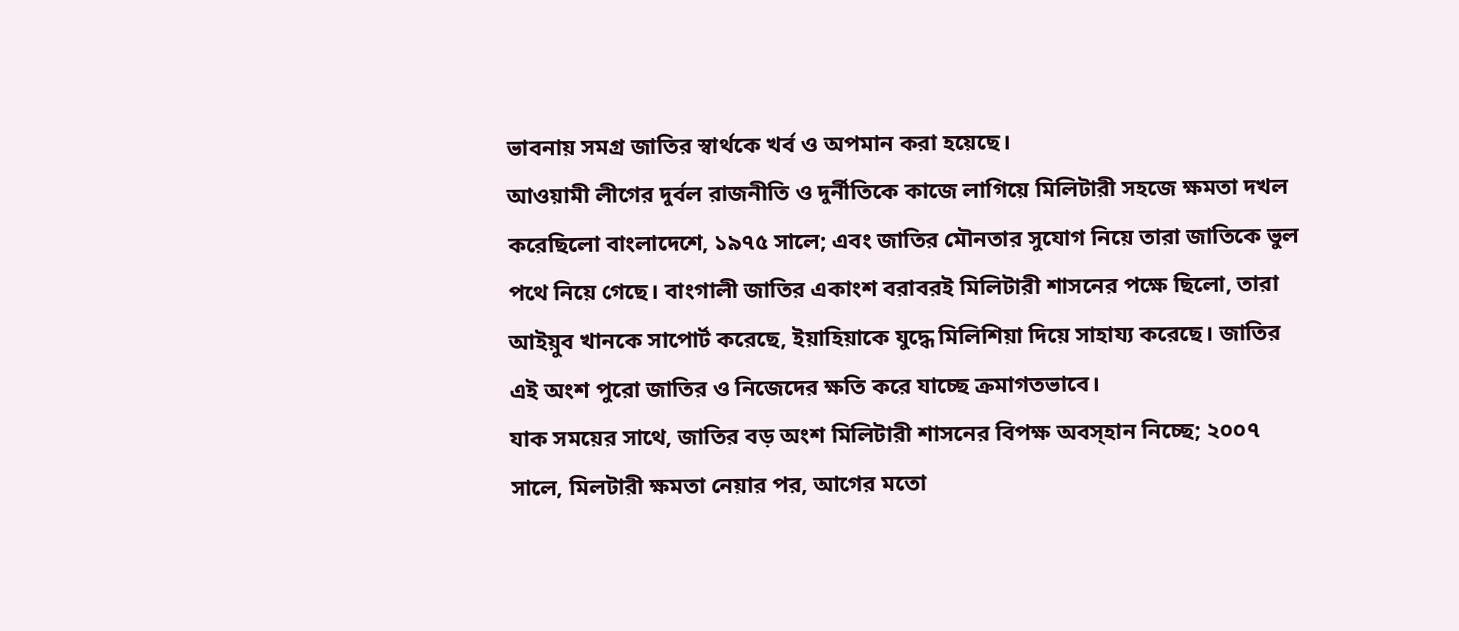ভাবনায় সমগ্র জাতির স্বার্থকে খর্ব ও অপমান করা হয়েছে।
আওয়ামী লীগের দুর্বল রাজনীতি ও দুর্নীতিকে কাজে লাগিয়ে মিলিটারী সহজে ক্ষমতা দখল করেছিলো বাংলাদেশে, ১৯৭৫ সালে; এবং জাতির মৌনতার সুযোগ নিয়ে তারা জাতিকে ভুল পথে নিয়ে গেছে। বাংগালী জাতির একাংশ বরাবরই মিলিটারী শাসনের পক্ষে ছিলো, তারা আইয়ুব খানকে সাপোর্ট করেছে, ইয়াহিয়াকে যুদ্ধে মিলিশিয়া দিয়ে সাহায্য করেছে। জাতির এই অংশ পুরো জাতির ও নিজেদের ক্ষতি করে যাচ্ছে ক্রমাগতভাবে।
যাক সময়ের সাথে, জাতির বড় অংশ মিলিটারী শাসনের বিপক্ষ অবস্হান নিচ্ছে; ২০০৭ সালে, মিলটারী ক্ষমতা নেয়ার পর, আগের মতো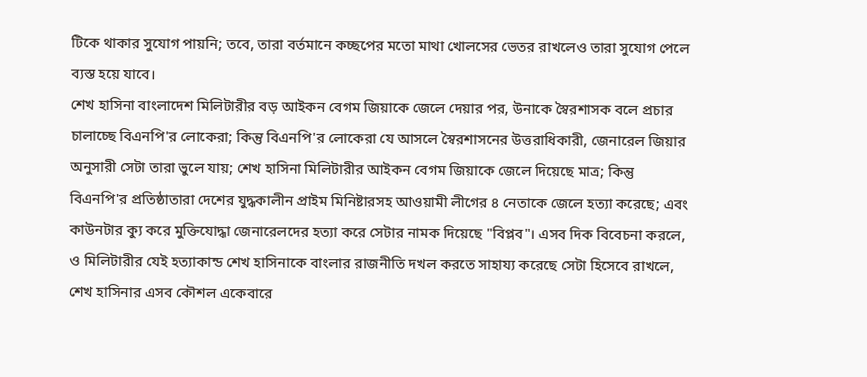টিকে থাকার সুযোগ পায়নি; তবে, তারা বর্তমানে কচ্ছপের মতো মাথা খোলসের ভেতর রাখলেও তারা সুযোগ পেলে ব্যস্ত হয়ে যাবে।
শেখ হাসিনা বাংলাদেশ মিলিটারীর বড় আইকন বেগম জিয়াকে জেলে দেয়ার পর, উনাকে স্বৈরশাসক বলে প্রচার চালাচ্ছে বিএনপি'র লোকেরা; কিন্তু বিএনপি'র লোকেরা যে আসলে স্বৈরশাসনের উত্তরাধিকারী, জেনারেল জিয়ার অনুসারী সেটা তারা ভুলে যায়; শেখ হাসিনা মিলিটারীর আইকন বেগম জিয়াকে জেলে দিয়েছে মাত্র; কিন্তু বিএনপি'র প্রতিষ্ঠাতারা দেশের যুদ্ধকালীন প্রাইম মিনিষ্টারসহ আওয়ামী লীগের ৪ নেতাকে জেলে হত্যা করেছে; এবং কাউনটার ক্যু করে মুক্তিযোদ্ধা জেনারেলদের হত্যা করে সেটার নামক দিয়েছে "বিপ্লব"। এসব দিক বিবেচনা করলে, ও মিলিটারীর যেই হত্যাকান্ড শেখ হাসিনাকে বাংলার রাজনীতি দখল করতে সাহায্য করেছে সেটা হিসেবে রাখলে, শেখ হাসিনার এসব কৌশল একেবারে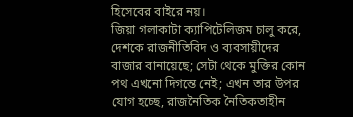হিসেবের বাইরে নয়।
জিয়া গলাকাটা ক্যাপিটেলিজম চালু করে, দেশকে রাজনীতিবিদ ও ব্যবসায়ীদের বাজার বানায়েছে; সেটা থেকে মুক্তির কোন পথ এখনো দিগন্তে নেই; এখন তার উপর যোগ হচ্ছে, রাজনৈতিক নৈতিকতাহীন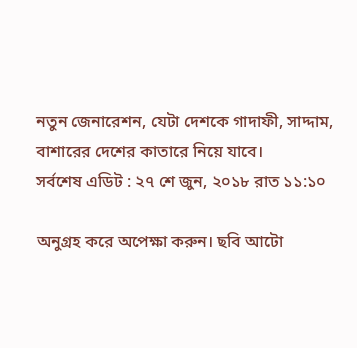নতুন জেনারেশন, যেটা দেশকে গাদাফী, সাদ্দাম, বাশারের দেশের কাতারে নিয়ে যাবে।
সর্বশেষ এডিট : ২৭ শে জুন, ২০১৮ রাত ১১:১০

অনুগ্রহ করে অপেক্ষা করুন। ছবি আটো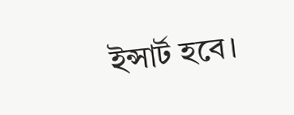ইন্সার্ট হবে।